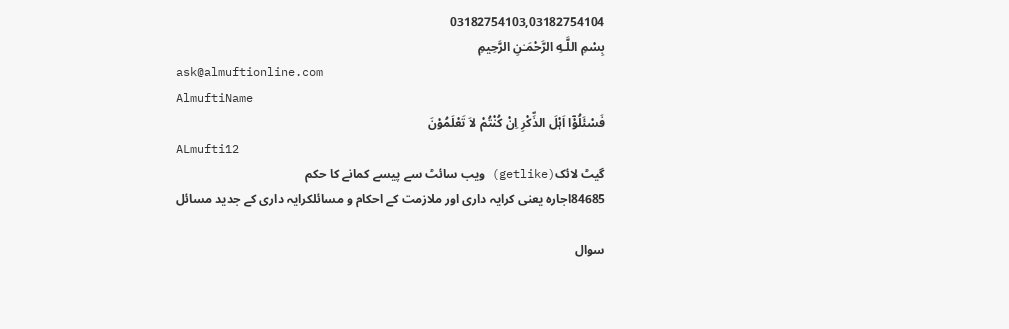03182754103,03182754104
بِسْمِ اللَّـهِ الرَّحْمَـٰنِ الرَّحِيمِ
ask@almuftionline.com
AlmuftiName
فَسْئَلُوْٓا اَہْلَ الذِّکْرِ اِنْ کُنْتُمْ لاَ تَعْلَمُوْنَ
ALmufti12
گیٹ لائک(getlike) ویب سائٹ سے پیسے کمانے کا حکم
84685اجارہ یعنی کرایہ داری اور ملازمت کے احکام و مسائلکرایہ داری کے جدید مسائل

سوال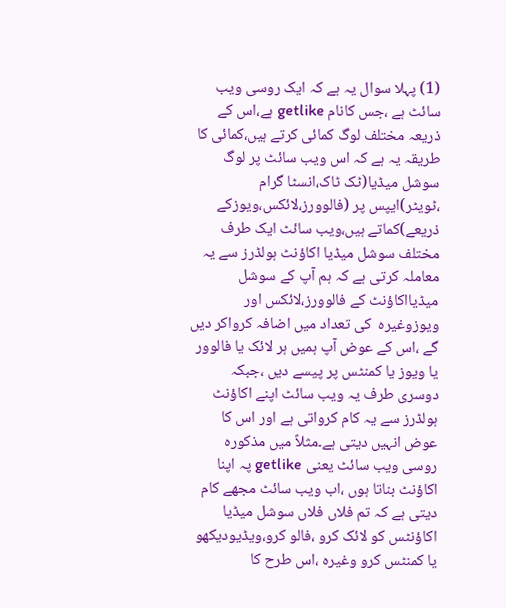(1) پہلا سوال یہ ہے کہ ایک روسی ویب سائٹ ہے ،جس کانام getlike ہے،اس کے ذریعہ مختلف لوگ کمائی کرتے ہیں،کمائی کا طریقہ یہ ہے کہ اس ویب سائٹ پر لوگ سوشل میڈیا(ٹک ٹاک،انسٹا گرام ،ٹویٹر)ایپس پر (فالوورز،لائکس،ویوزکے ذریعے)کماتے ہیں،ویب سائٹ ایک طرف مختلف سوشل میڈیا اکاؤنٹ ہولڈرز سے یہ معاملہ کرتی ہے کہ ہم آپ کے سوشل میڈیااکاؤنٹ کے فالوورز،لائکس اور ویوزوغیرہ  کی تعداد میں اضافہ کرواکر دیں گے ،اس کے عوض آپ ہمیں ہر لائک یا فالوور یا ویوز یا کمنٹس پر پیسے دیں ،جبکہ دوسری طرف یہ ویب سائٹ اپنے اکاؤنٹ ہولڈرز سے یہ کام کرواتی ہے اور اس کا عوض انہیں دیتی ہے۔مثلاً میں مذکورہ روسی ویب سائٹ یعنی getlike پہ اپنا اکاؤنٹ بناتا ہوں ،اب ویب سائٹ مجھے کام دیتی ہے کہ تم فلاں فلاں سوشل میڈیا اکاؤنٹس کو لائک کرو ،فالو کرو،ویڈیودیکھو یا کمنٹس کرو وغیرہ ،اس طرح کا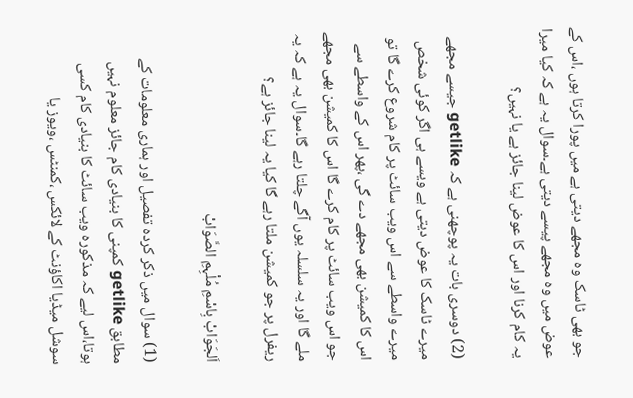جو بھی ٹاسک وہ مجھے دیتی ہے میں پورا کرتا ہوں ،اس کے عوض میں وہ مجھے پیسے دیتی ہے۔سوال یہ ہے کہ کیا میرا یہ کام کرنا اور اس کا عوض لینا جائز ہے یا نہیں؟

(2) دوسری بات یہ پوچھنی ہے کہ getlike جیسے مجھے میرے ٹاسک کا عوض دیتی ہے ویسے ہی اگر کوئی شخص میرے واسطے سے اس ویب سائٹ پر کام شروع کرے گا تو اس کا کمیشن بھی مجھے دے گی ،پھر اس کے واسطے سے جو اس ویب سائٹ پر کام کرے گا اس کا کمیشن بھی مجھے ملے گا اور یہ سلسلہ یوں آگے چلتا رہے گا۔سوال یہ ہے کہ یہ ریفرل پر جو کمیشن ملتا رہے گا کیا یہ لینا جائز ہے؟

اَلجَوَابْ بِاسْمِ مُلْہِمِ الصَّوَابْ

(1) سوال میں ذکر کردہ تفصیل اور ہماری معلومات کے مطابق getlike کمپنی کا بنیادی کام جائز معلوم نہیں ہوتا،اس لیے کہ مذکورہ ویب سائٹ کا بنیادی کام کسی سوشل میڈیا اکاؤنٹ کے لائکس ،کمنٹس ،ویوز یا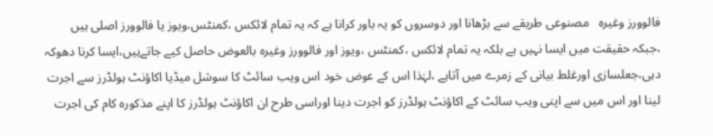فالوورز وغیرہ   مصنوعی طریقے سے بڑھانا اور دوسروں کو یہ باور کرانا ہے کہ یہ تمام لائکس ،کمنٹس،ویوز یا فالوورز اصلی ہیں ،جبکہ حقیقت میں ایسا نہیں ہے بلکہ یہ تمام لائکس ،کمنٹس ،ویوز اور فالوورز وغیرہ بالعوض حاصل کیے جاتےہیں،ایسا کرنا دھوکہ دہی،جعلسازی اورغلط بیانی کے زمرے میں آتاہے ،لہٰذا اس کے عوض خود اس ویب سائٹ کا سوشل میڈیا اکاؤنٹ ہولڈرز سے اجرت لینا اور اس میں سے اپنی ویب سائٹ کے اکاؤنٹ ہولڈرز کو اجرت دینا اوراسی طرح ان اکاؤنٹ ہولڈرز کا اپنے مذکورہ کام کی اجرت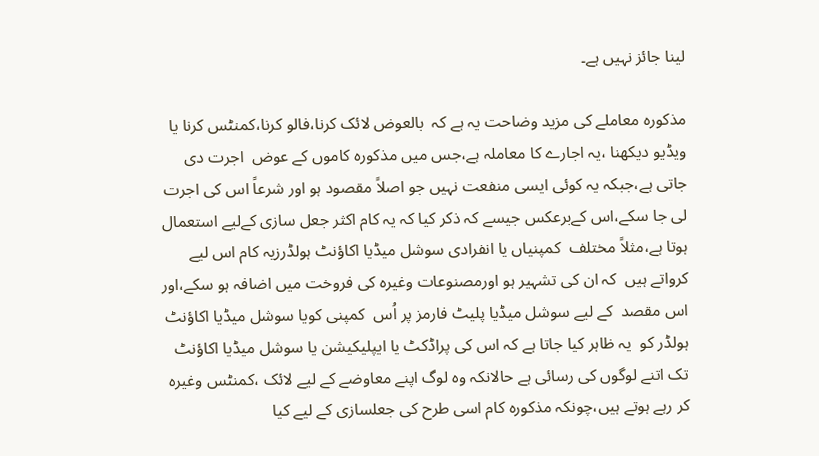لینا جائز نہیں ہے۔

مذکورہ معاملے کی مزید وضاحت یہ ہے کہ  بالعوض لائک کرنا،فالو کرنا،کمنٹس کرنا یا ویڈیو دیکھنا ،یہ اجارے کا معاملہ ہے،جس میں مذکورہ کاموں کے عوض  اجرت دی جاتی ہے،جبکہ یہ کوئی ایسی منفعت نہیں جو اصلاً مقصود ہو اور شرعاً اس کی اجرت لی جا سکے،اس کےبرعکس جیسے کہ ذکر کیا کہ یہ کام اکثر جعل سازی کےلیے استعمال ہوتا ہے،مثلاً مختلف  کمپنیاں یا انفرادی سوشل میڈیا اکاؤنٹ ہولڈرزیہ کام اس لیے کرواتے ہیں  کہ ان کی تشہیر ہو اورمصنوعات وغیرہ کی فروخت میں اضافہ ہو سکے،اور اس مقصد  کے لیے سوشل میڈیا پلیٹ فارمز پر اُس  کمپنی کویا سوشل میڈیا اکاؤنٹ ہولڈر کو  یہ ظاہر کیا جاتا ہے کہ اس کی پراڈکٹ یا ایپلیکیشن یا سوشل میڈیا اکاؤنٹ تک اتنے لوگوں کی رسائی ہے حالانکہ وہ لوگ اپنے معاوضے کے لیے لائک ،کمنٹس وغیرہ کر رہے ہوتے ہیں،چونکہ مذکورہ کام اسی طرح کی جعلسازی کے لیے کیا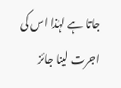جاتا ہے لہٰذا اس کی اجرت لینا جائز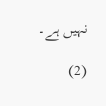نہیں ہے۔

(2)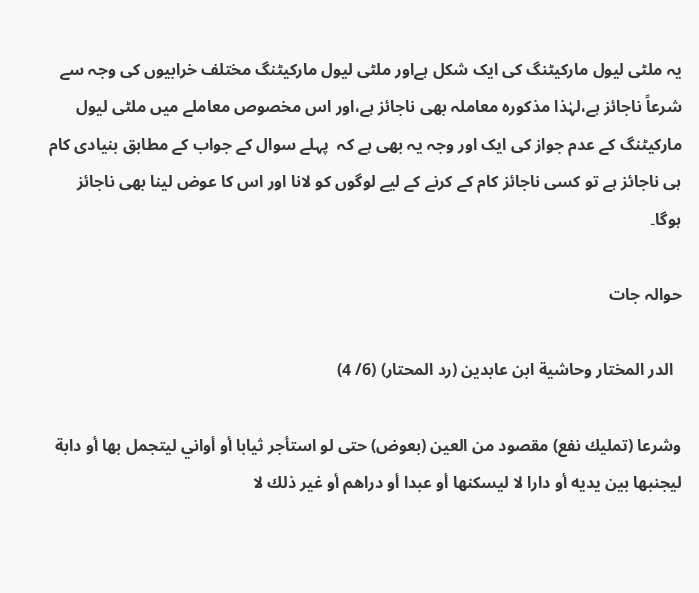یہ ملٹی لیول مارکیٹنگ کی ایک شکل ہےاور ملٹی لیول مارکیٹنگ مختلف خرابیوں کی وجہ سے شرعاً ناجائز ہے،لہٰذا مذکورہ معاملہ بھی ناجائز ہے،اور اس مخصوص معاملے میں ملٹی لیول مارکیٹنگ کے عدم جواز کی ایک اور وجہ یہ بھی ہے کہ  پہلے سوال کے جواب کے مطابق بنیادی کام ہی ناجائز ہے تو کسی ناجائز کام کے کرنے کے لیے لوگوں کو لانا اور اس کا عوض لینا بھی ناجائز ہوگا۔

حوالہ جات

  الدر المختار وحاشية ابن عابدين (رد المحتار) (6/ 4)

وشرعا (تمليك نفع) مقصود من العين (بعوض) حتى لو استأجر ثيابا أو أواني ليتجمل بها أو دابة ليجنبها بين يديه أو دارا لا ليسكنها أو عبدا أو دراهم أو غير ذلك لا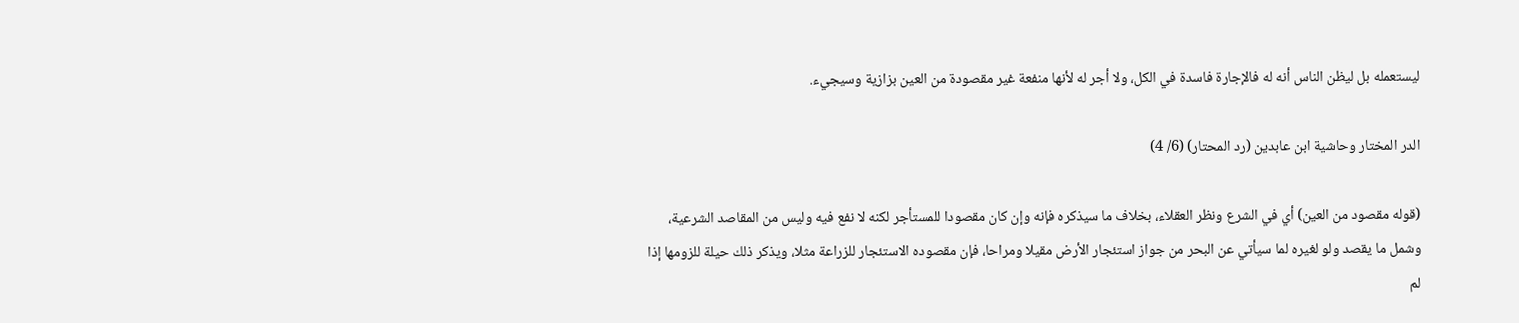ليستعمله بل ليظن الناس أنه له فالإجارة فاسدة في الكل، ولا أجر له لأنها منفعة غير مقصودة من العين بزازية وسيجيء.

الدر المختار وحاشية ابن عابدين (رد المحتار) (6/ 4)

(قوله مقصود من العين) أي في الشرع ونظر العقلاء، بخلاف ما سيذكره فإنه وإن كان مقصودا للمستأجر لكنه لا نفع فيه وليس من المقاصد الشرعية، وشمل ما يقصد ولو لغيره لما سيأتي عن البحر من جواز استئجار الأرض مقيلا ومراحا، فإن مقصوده الاستئجار للزراعة مثلا، ويذكر ذلك حيلة للزومها إذا لم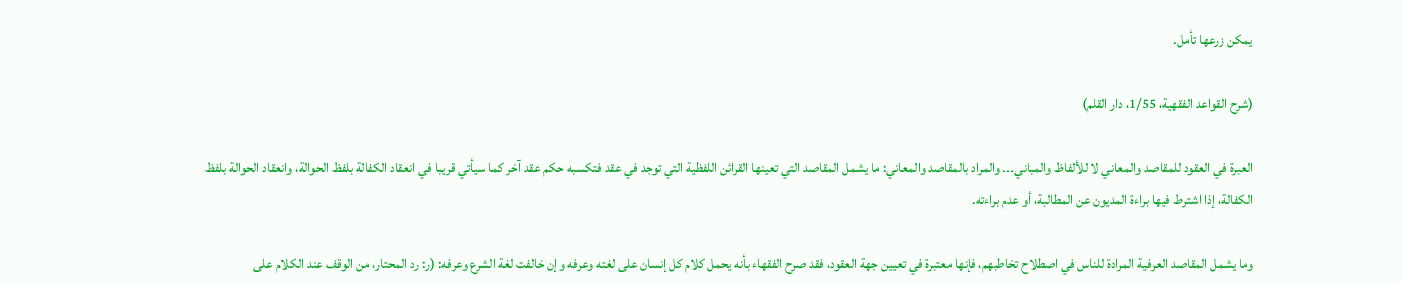يمكن زرعها تأمل.

(شرح القواعد الفقهية، 1/55، دار القلم)

العبرة في العقود للمقاصد والمعاني لا للألفاظ والمباني۔۔۔ والمراد بالمقاصد والمعاني: ما يشمل المقاصد التي تعينها القرائن اللفظية التي توجد في عقد فتكسبه حكم عقد آخر كما سيأتي قريبا في انعقاد الكفالة بلفظ الحوالة، وانعقاد الحوالة بلفظ الكفالة، إذا اشترط فيها براءة المديون عن المطالبة، أو عدم براءته.

وما يشمل المقاصد العرفية المرادة للناس في اصطلاح تخاطبهم، فإنها معتبرة في تعيين جهة العقود، فقد صرح الفقهاء بأنه يحمل كلام كل إنسان على لغته وعرفه وإن خالفت لغة الشرع وعرفه: (ر: رد المحتار، من الوقف عند الكلام على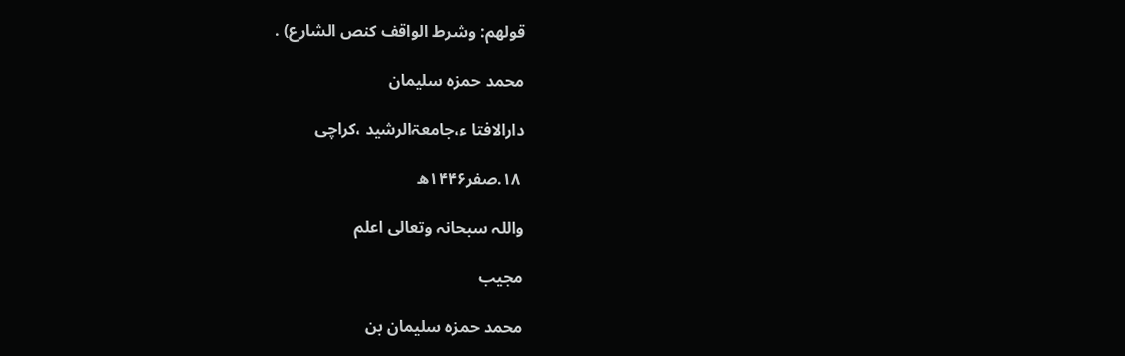قولهم: وشرط الواقف كنص الشارع) .

محمد حمزہ سلیمان

دارالافتا ء،جامعۃالرشید ،کراچی

 ۱۸.صفر۱۴۴۶ھ

واللہ سبحانہ وتعالی اعلم

مجیب

محمد حمزہ سلیمان بن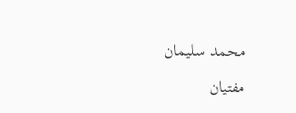محمد سلیمان

مفتیان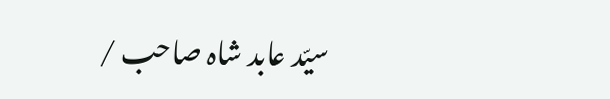سیّد عابد شاہ صاحب /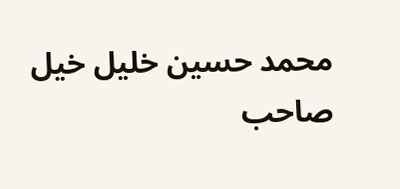محمد حسین خلیل خیل صاحب